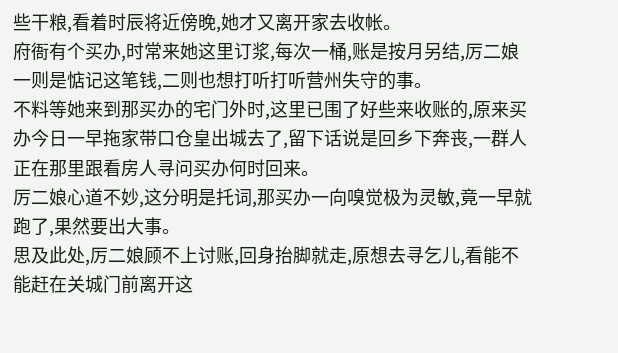些干粮,看着时辰将近傍晚,她才又离开家去收帐。
府衙有个买办,时常来她这里订浆,每次一桶,账是按月另结,厉二娘一则是惦记这笔钱,二则也想打听打听营州失守的事。
不料等她来到那买办的宅门外时,这里已围了好些来收账的,原来买办今日一早拖家带口仓皇出城去了,留下话说是回乡下奔丧,一群人正在那里跟看房人寻问买办何时回来。
厉二娘心道不妙,这分明是托词,那买办一向嗅觉极为灵敏,竟一早就跑了,果然要出大事。
思及此处,厉二娘顾不上讨账,回身抬脚就走,原想去寻乞儿,看能不能赶在关城门前离开这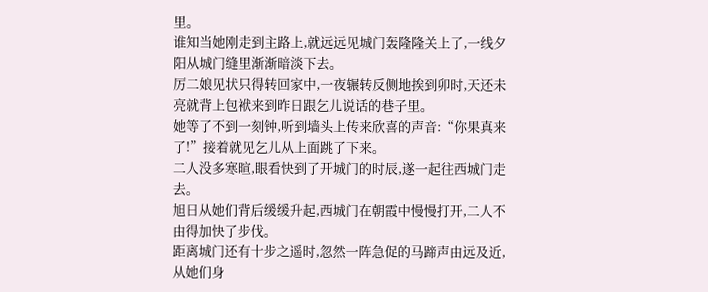里。
谁知当她刚走到主路上,就远远见城门轰隆隆关上了,一线夕阳从城门缝里渐渐暗淡下去。
厉二娘见状只得转回家中,一夜辗转反侧地挨到卯时,天还未亮就背上包袱来到昨日跟乞儿说话的巷子里。
她等了不到一刻钟,听到墙头上传来欣喜的声音:“你果真来了!”接着就见乞儿从上面跳了下来。
二人没多寒暄,眼看快到了开城门的时辰,遂一起往西城门走去。
旭日从她们背后缓缓升起,西城门在朝霞中慢慢打开,二人不由得加快了步伐。
距离城门还有十步之遥时,忽然一阵急促的马蹄声由远及近,从她们身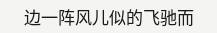边一阵风儿似的飞驰而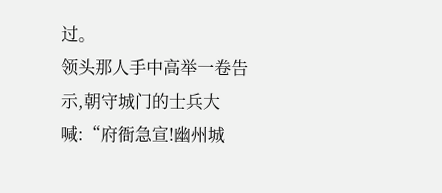过。
领头那人手中高举一卷告示,朝守城门的士兵大喊:“府衙急宣!幽州城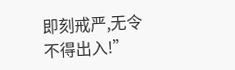即刻戒严,无令不得出入!”